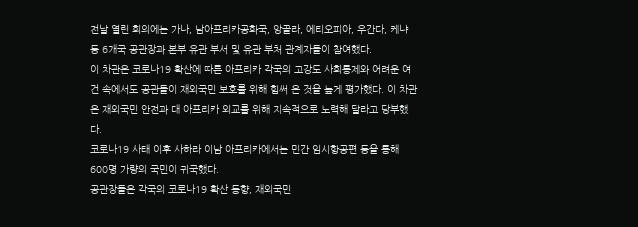전날 열린 회의에는 가나, 남아프리카공화국, 앙골라, 에티오피아, 우간다, 케냐 등 6개국 공관장과 본부 유관 부서 및 유관 부처 관계자들이 참여했다.
이 차관은 코로나19 확산에 따른 아프리카 각국의 고강도 사회통제와 어려운 여건 속에서도 공관들이 재외국민 보호를 위해 힘써 온 것을 높게 평가했다. 이 차관은 재외국민 안전과 대 아프리카 외교를 위해 지속적으로 노력해 달라고 당부했다.
코로나19 사태 이후 사하라 이남 아프리카에서는 민간 임시항공편 등을 통해 600명 가량의 국민이 귀국했다.
공관장들은 각국의 코로나19 확산 동향, 재외국민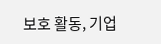보호 활동, 기업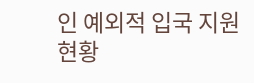인 예외적 입국 지원 현황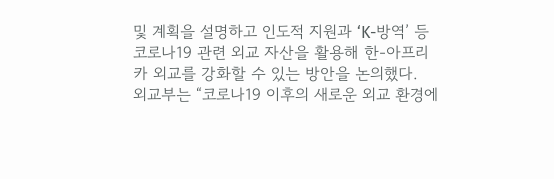및 계획을 설명하고 인도적 지원과 ‘K-방역’ 등 코로나19 관련 외교 자산을 활용해 한-아프리카 외교를 강화할 수 있는 방안을 논의했다.
외교부는 “코로나19 이후의 새로운 외교 환경에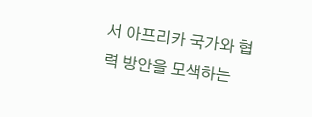서 아프리카 국가와 협력 방안을 모색하는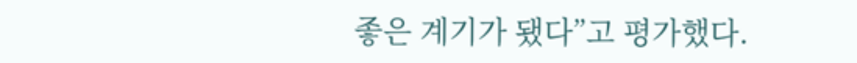좋은 계기가 됐다”고 평가했다.